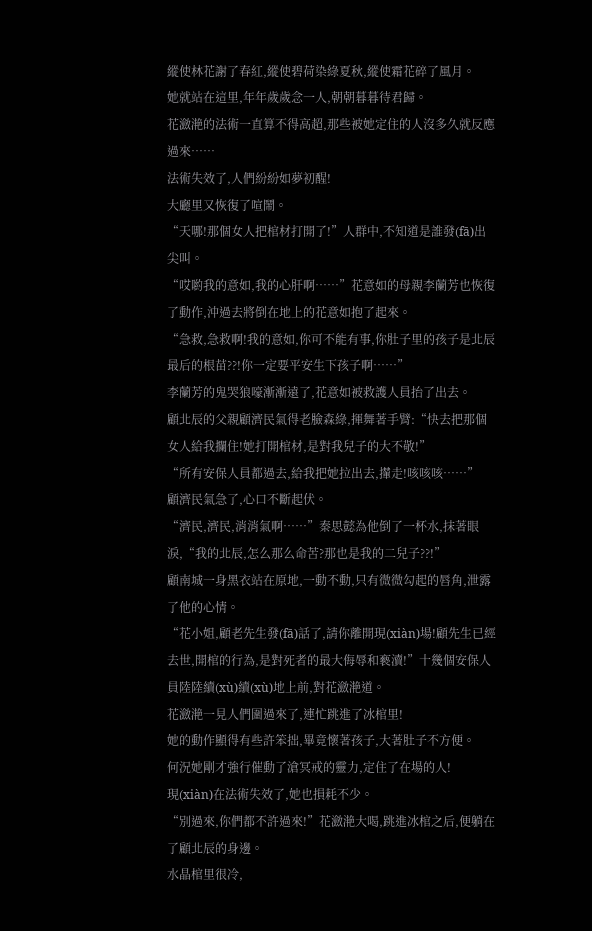縱使林花謝了春紅,縱使碧荷染綠夏秋,縱使霜花碎了風月。
她就站在這里,年年歲歲念一人,朝朝暮暮待君歸。
花瀲滟的法術一直算不得高超,那些被她定住的人沒多久就反應過來……
法術失效了,人們紛紛如夢初醒!
大廳里又恢復了喧鬧。
“天哪!那個女人把棺材打開了!”人群中,不知道是誰發(fā)出尖叫。
“哎喲我的意如,我的心肝啊……”花意如的母親李蘭芳也恢復了動作,沖過去將倒在地上的花意如抱了起來。
“急救,急救啊!我的意如,你可不能有事,你肚子里的孩子是北辰最后的根苗??!你一定要平安生下孩子啊……”
李蘭芳的鬼哭狼嚎漸漸遠了,花意如被救護人員抬了出去。
顧北辰的父親顧濟民氣得老臉森綠,揮舞著手臂:“快去把那個女人給我攔住!她打開棺材,是對我兒子的大不敬!”
“所有安保人員都過去,給我把她拉出去,攆走!咳咳咳……”
顧濟民氣急了,心口不斷起伏。
“濟民,濟民,消消氣啊……”秦思懿為他倒了一杯水,抹著眼淚,“我的北辰,怎么那么命苦?那也是我的二兒子??!”
顧南城一身黑衣站在原地,一動不動,只有微微勾起的唇角,泄露了他的心情。
“花小姐,顧老先生發(fā)話了,請你離開現(xiàn)場!顧先生已經去世,開棺的行為,是對死者的最大侮辱和褻瀆!”十幾個安保人員陸陸續(xù)續(xù)地上前,對花瀲滟道。
花瀲滟一見人們圍過來了,連忙跳進了冰棺里!
她的動作顯得有些許笨拙,畢竟懷著孩子,大著肚子不方便。
何況她剛才強行催動了滄冥戒的靈力,定住了在場的人!
現(xiàn)在法術失效了,她也損耗不少。
“別過來,你們都不許過來!”花瀲滟大喝,跳進冰棺之后,便躺在了顧北辰的身邊。
水晶棺里很冷,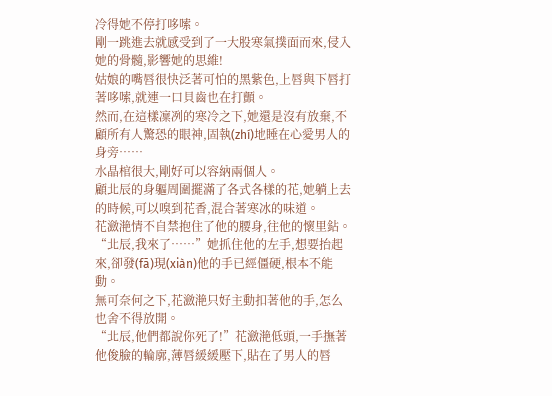冷得她不停打哆嗦。
剛一跳進去就感受到了一大股寒氣撲面而來,侵入她的骨髓,影響她的思維!
姑娘的嘴唇很快泛著可怕的黑紫色,上唇與下唇打著哆嗦,就連一口貝齒也在打顫。
然而,在這樣凜冽的寒冷之下,她還是沒有放棄,不顧所有人驚恐的眼神,固執(zhí)地睡在心愛男人的身旁……
水晶棺很大,剛好可以容納兩個人。
顧北辰的身軀周圍擺滿了各式各樣的花,她躺上去的時候,可以嗅到花香,混合著寒冰的味道。
花瀲滟情不自禁抱住了他的腰身,往他的懷里鉆。
“北辰,我來了……”她抓住他的左手,想要抬起來,卻發(fā)現(xiàn)他的手已經僵硬,根本不能動。
無可奈何之下,花瀲滟只好主動扣著他的手,怎么也舍不得放開。
“北辰,他們都說你死了!”花瀲滟低頭,一手撫著他俊臉的輪廓,薄唇緩緩壓下,貼在了男人的唇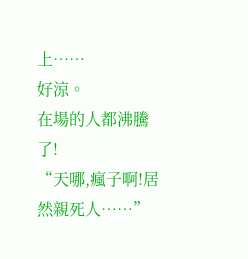上……
好涼。
在場的人都沸騰了!
“天哪,瘋子啊!居然親死人……”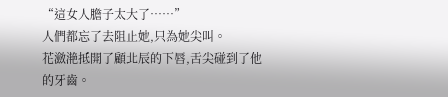“這女人膽子太大了……”
人們都忘了去阻止她,只為她尖叫。
花瀲滟抵開了顧北辰的下唇,舌尖碰到了他的牙齒。